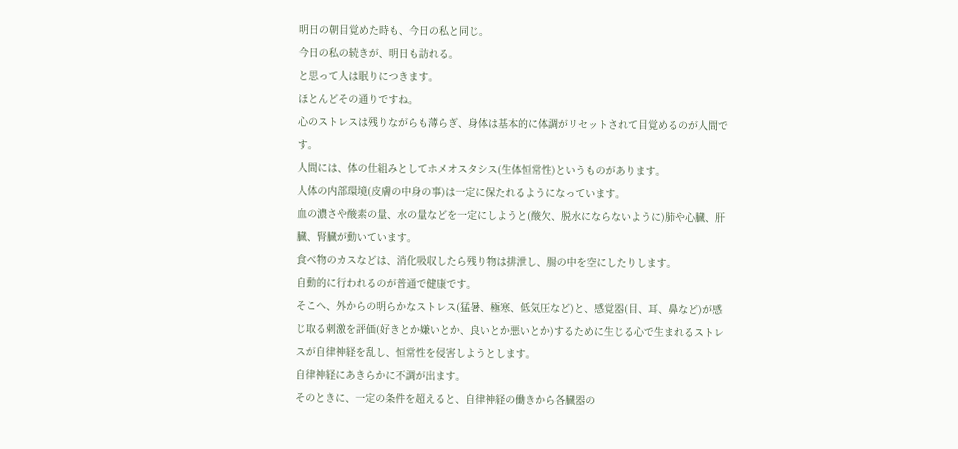明日の朝目覚めた時も、今日の私と同じ。
今日の私の続きが、明日も訪れる。
と思って人は眠りにつきます。
ほとんどその通りですね。
心のストレスは残りながらも薄らぎ、身体は基本的に体調がリセットされて目覚めるのが人間です。
人間には、体の仕組みとしてホメオスタシス(生体恒常性)というものがあります。
人体の内部環境(皮膚の中身の事)は一定に保たれるようになっています。
血の濃さや酸素の量、水の量などを一定にしようと(酸欠、脱水にならないように)肺や心臓、肝臓、腎臓が動いています。
食べ物のカスなどは、消化吸収したら残り物は排泄し、腸の中を空にしたりします。
自動的に行われるのが普通で健康です。
そこへ、外からの明らかなストレス(猛暑、極寒、低気圧など)と、感覚器(目、耳、鼻など)が感じ取る刺激を評価(好きとか嫌いとか、良いとか悪いとか)するために生じる心で生まれるストレスが自律神経を乱し、恒常性を侵害しようとします。
自律神経にあきらかに不調が出ます。
そのときに、一定の条件を超えると、自律神経の働きから各臓器の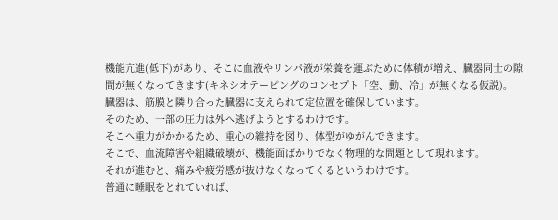機能亢進(低下)があり、そこに血液やリンパ液が栄養を運ぶために体積が増え、臓器同士の隙間が無くなってきます(キネシオテーピングのコンセプト「空、動、冷」が無くなる仮説)。
臓器は、筋膜と隣り合った臓器に支えられて定位置を確保しています。
そのため、一部の圧力は外へ逃げようとするわけです。
そこへ重力がかかるため、重心の維持を図り、体型がゆがんできます。
そこで、血流障害や組織破壊が、機能面ばかりでなく物理的な問題として現れます。
それが進むと、痛みや疲労感が抜けなくなってくるというわけです。
普通に睡眠をとれていれば、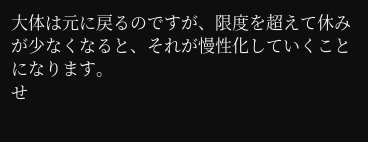大体は元に戻るのですが、限度を超えて休みが少なくなると、それが慢性化していくことになります。
せ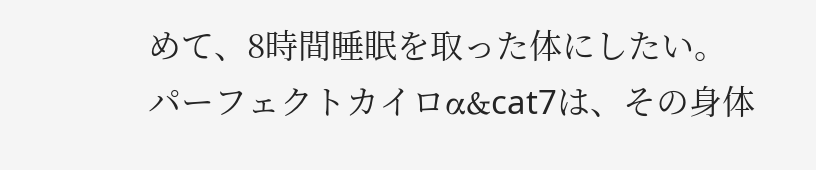めて、8時間睡眠を取った体にしたい。
パーフェクトカイロα&cat7は、その身体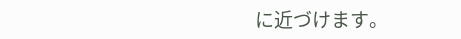に近づけます。